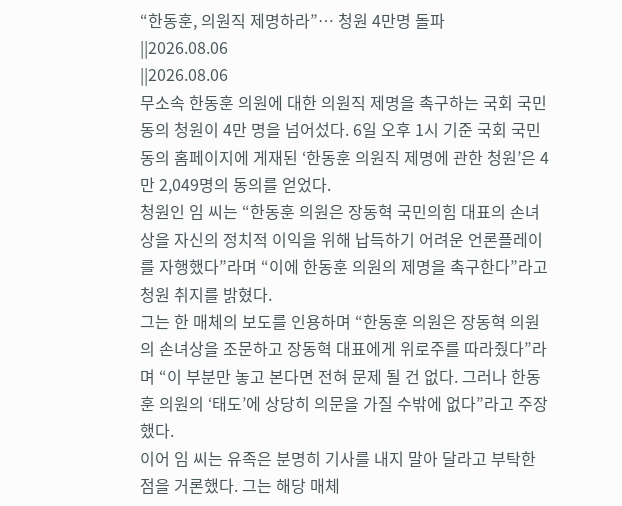“한동훈, 의원직 제명하라”… 청원 4만명 돌파
||2026.08.06
||2026.08.06
무소속 한동훈 의원에 대한 의원직 제명을 촉구하는 국회 국민동의 청원이 4만 명을 넘어섰다. 6일 오후 1시 기준 국회 국민동의 홈페이지에 게재된 ‘한동훈 의원직 제명에 관한 청원’은 4만 2,049명의 동의를 얻었다.
청원인 임 씨는 “한동훈 의원은 장동혁 국민의힘 대표의 손녀상을 자신의 정치적 이익을 위해 납득하기 어려운 언론플레이를 자행했다”라며 “이에 한동훈 의원의 제명을 촉구한다”라고 청원 취지를 밝혔다.
그는 한 매체의 보도를 인용하며 “한동훈 의원은 장동혁 의원의 손녀상을 조문하고 장동혁 대표에게 위로주를 따라줬다”라며 “이 부분만 놓고 본다면 전혀 문제 될 건 없다. 그러나 한동훈 의원의 ‘태도’에 상당히 의문을 가질 수밖에 없다”라고 주장했다.
이어 임 씨는 유족은 분명히 기사를 내지 말아 달라고 부탁한 점을 거론했다. 그는 해당 매체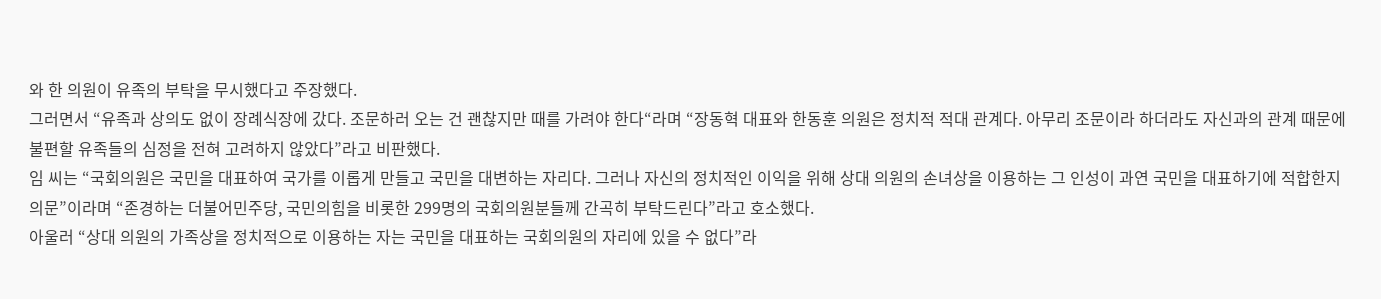와 한 의원이 유족의 부탁을 무시했다고 주장했다.
그러면서 “유족과 상의도 없이 장례식장에 갔다. 조문하러 오는 건 괜찮지만 때를 가려야 한다“라며 “장동혁 대표와 한동훈 의원은 정치적 적대 관계다. 아무리 조문이라 하더라도 자신과의 관계 때문에 불편할 유족들의 심정을 전혀 고려하지 않았다”라고 비판했다.
임 씨는 “국회의원은 국민을 대표하여 국가를 이롭게 만들고 국민을 대변하는 자리다. 그러나 자신의 정치적인 이익을 위해 상대 의원의 손녀상을 이용하는 그 인성이 과연 국민을 대표하기에 적합한지 의문”이라며 “존경하는 더불어민주당, 국민의힘을 비롯한 299명의 국회의원분들께 간곡히 부탁드린다”라고 호소했다.
아울러 “상대 의원의 가족상을 정치적으로 이용하는 자는 국민을 대표하는 국회의원의 자리에 있을 수 없다”라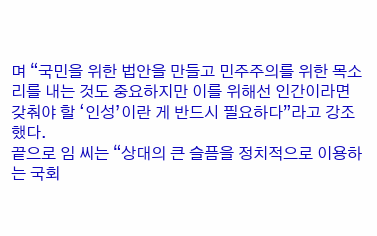며 “국민을 위한 법안을 만들고 민주주의를 위한 목소리를 내는 것도 중요하지만 이를 위해선 인간이라면 갖춰야 할 ‘인성’이란 게 반드시 필요하다”라고 강조했다.
끝으로 임 씨는 “상대의 큰 슬픔을 정치적으로 이용하는 국회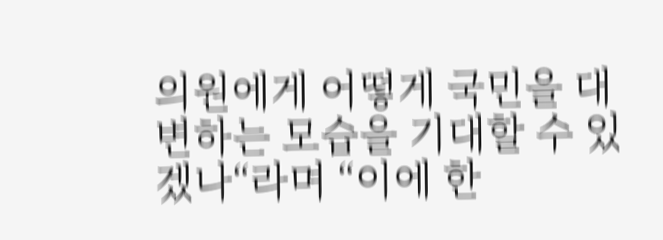의원에게 어떻게 국민을 대변하는 모습을 기대할 수 있겠나“라며 “이에 한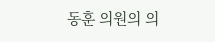동훈 의원의 의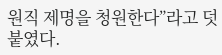원직 제명을 청원한다”라고 덧붙였다.